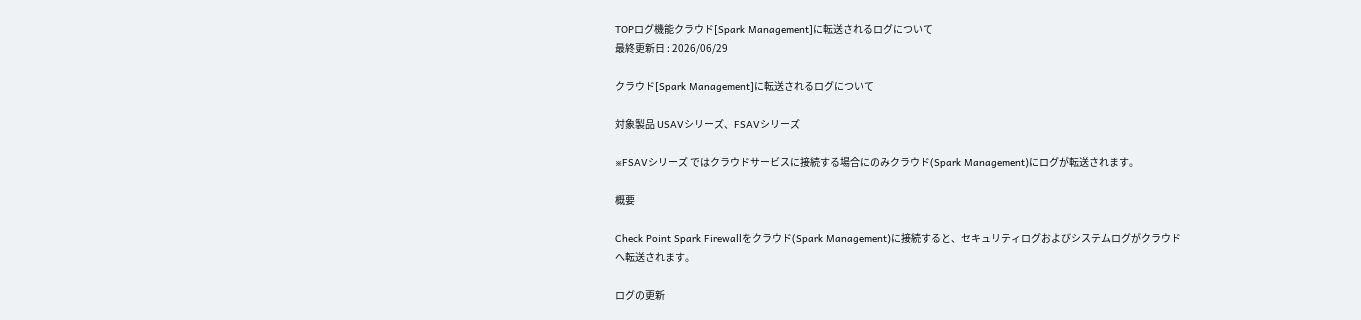TOPログ機能クラウド[Spark Management]に転送されるログについて
最終更新日 : 2026/06/29

クラウド[Spark Management]に転送されるログについて

対象製品 USAVシリーズ、FSAVシリーズ

※FSAVシリーズ ではクラウドサービスに接続する場合にのみクラウド(Spark Management)にログが転送されます。

概要

Check Point Spark Firewallをクラウド(Spark Management)に接続すると、セキュリティログおよびシステムログがクラウドへ転送されます。

ログの更新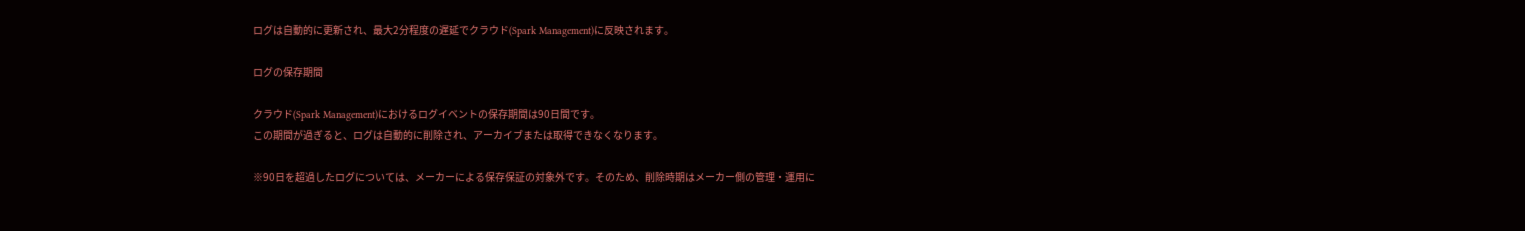ログは自動的に更新され、最大2分程度の遅延でクラウド(Spark Management)に反映されます。

ログの保存期間

クラウド(Spark Management)におけるログイベントの保存期間は90日間です。
この期間が過ぎると、ログは自動的に削除され、アーカイブまたは取得できなくなります。

※90日を超過したログについては、メーカーによる保存保証の対象外です。そのため、削除時期はメーカー側の管理・運用に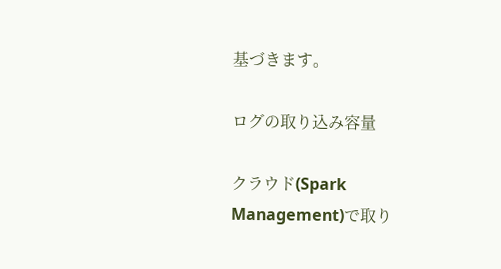基づきます。

ログの取り込み容量

クラウド(Spark Management)で取り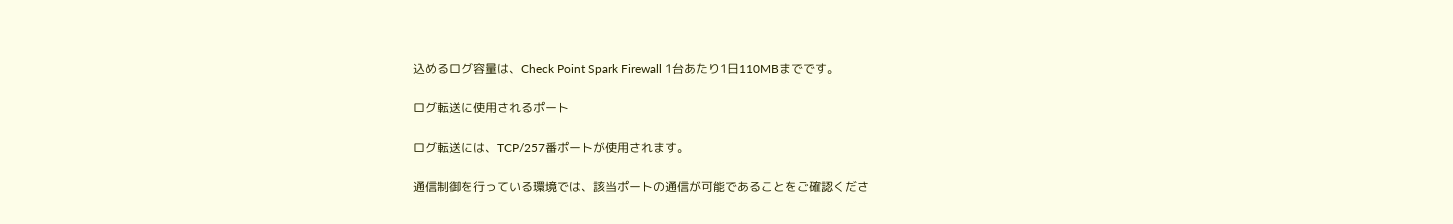込めるログ容量は、Check Point Spark Firewall 1台あたり1日110MBまでです。

ログ転送に使用されるポート

ログ転送には、TCP/257番ポートが使用されます。

通信制御を行っている環境では、該当ポートの通信が可能であることをご確認くださ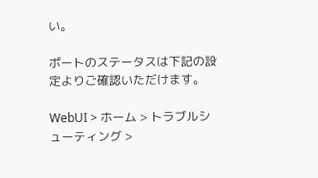い。

ポートのステータスは下記の設定よりご確認いただけます。

WebUI > ホーム > トラブルシューティング >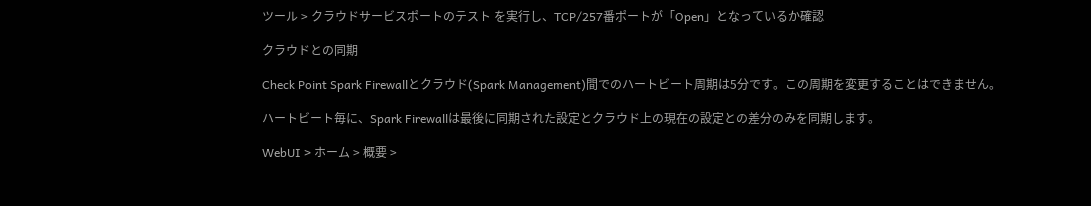ツール > クラウドサービスポートのテスト を実行し、TCP/257番ポートが「Open」となっているか確認

クラウドとの同期

Check Point Spark Firewallとクラウド(Spark Management)間でのハートビート周期は5分です。この周期を変更することはできません。

ハートビート毎に、Spark Firewallは最後に同期された設定とクラウド上の現在の設定との差分のみを同期します。

WebUI > ホーム > 概要 >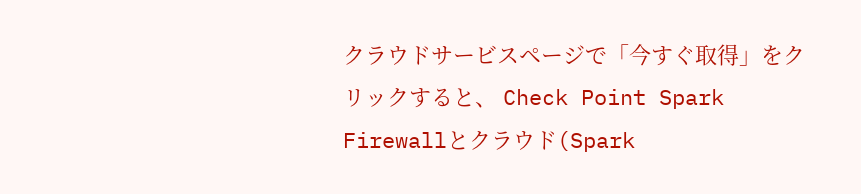クラウドサービスページで「今すぐ取得」をクリックすると、 Check Point Spark Firewallとクラウド(Spark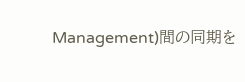Management)間の同期を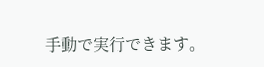手動で実行できます。